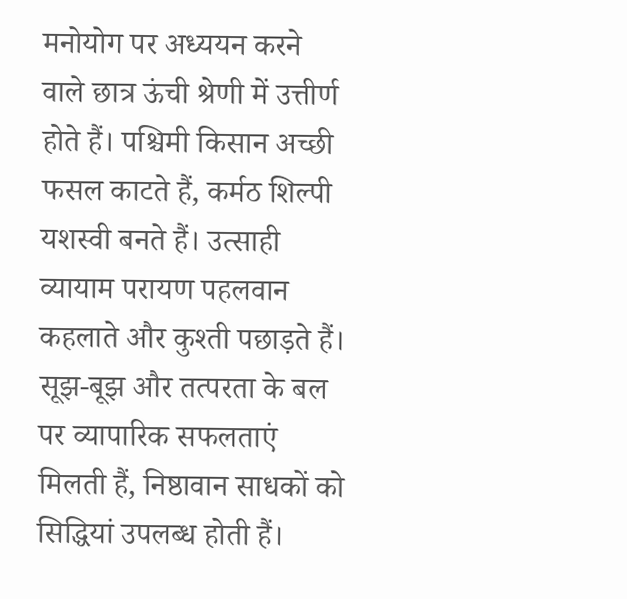मनोयोग पर अध्ययन करने वाले छात्र ऊंची श्रेणी में उत्तीर्ण होते हैं। पश्चिमी किसान अच्छी फसल काटते हैं, कर्मठ शिल्पी यशस्वी बनते हैं। उत्साही व्यायाम परायण पहलवान कहलाते और कुश्ती पछाड़ते हैं। सूझ-बूझ और तत्परता के बल पर व्यापारिक सफलताएं मिलती हैं, निष्ठावान साधकों को सिद्धियां उपलब्ध होती हैं।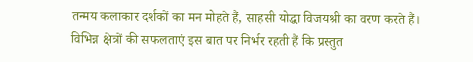तन्मय कलाकार दर्शकों का मन मोहते हैं, साहसी योद्धा विजयश्री का वरण करते हैं।
विभिन्न क्षेत्रों की सफलताएं इस बात पर निर्भर रहती हैं कि प्रस्तुत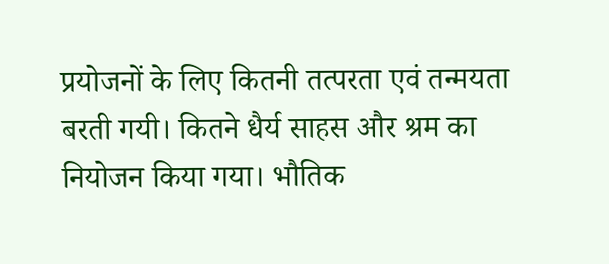प्रयोजनों के लिए कितनी तत्परता एवं तन्मयता बरती गयी। कितने धैर्य साहस और श्रम का नियोजन किया गया। भौतिक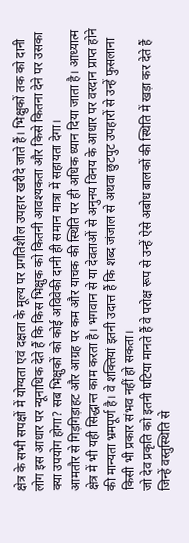क्षेत्र के सभी सपक्षों में योग्यता एवं दक्षता के मूल्य पर प्रगतिशील उपहार खरीदे जाते हैं। भिक्षुकों तक को दानी लोग इस आधार पर न्यूनाधिक देते हैं कि किस भिक्षुक को कितनी आवश्यकता और किसे कितना देने पर उसका क्या उपयोग होगा? सब भिक्षुकों को कोई अविवेकी दानी ही समान मात्रा में सहायता देगा।
आमतौर से गिड़गिड़ाहट और आग्रह पर कम और याचक की स्थिति पर ही अधिक ध्यान दिया जाता है। आध्यात्म क्षेत्र में भी यही सिद्धान्त काम करता है। भगवान से या देवताओं से अनुनय विनय के आधार पर वरदान प्राप्त होने की मान्यता भ्रमपूर्ण है। वे शक्तियां इतनी उदात्त हैं कि शब्द जंजाल से अथवा छुटपुट उपहारों से उन्हें फुसलाना किसी भी प्रकार संभव नहीं हो सकता।
जो देव प्रकृति को इतनी घटिया मानते हैं वे परोक्ष रूप से उन्हें ऐसे अबोध बालकों की स्थिति में खड़ा कर देते हैं जिन्हें वस्तुस्थिति से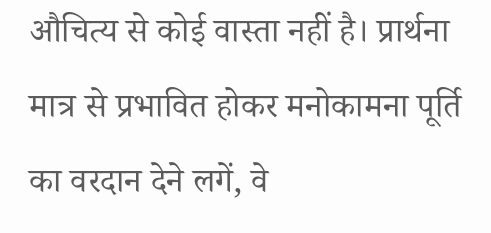औचित्य से कोई वास्ता नहीं है। प्रार्थना मात्र से प्रभावित होकर मनोकामना पूर्ति का वरदान देने लगें, वे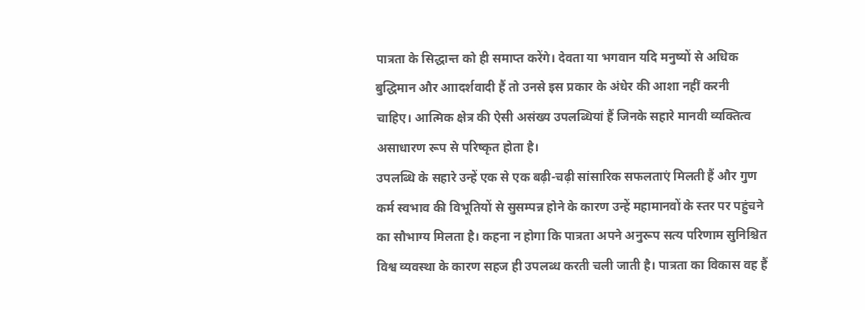पात्रता के सिद्धान्त को ही समाप्त करेंगे। देवता या भगवान यदि मनुष्यों से अधिक बुद्धिमान और आादर्शवादी हैं तो उनसे इस प्रकार के अंधेर की आशा नहीं करनी चाहिए। आत्मिक क्षेत्र की ऐसी असंख्य उपलब्धियां हैं जिनके सहारे मानवी व्यक्तित्व असाधारण रूप से परिष्कृत होता है।
उपलब्धि के सहारे उन्हें एक से एक बढ़ी-चढ़ी सांसारिक सफलताएं मिलती हैं और गुण कर्म स्वभाव की विभूतियों से सुसम्पन्न होने के कारण उन्हें महामानवों के स्तर पर पहुंचने का सौभाग्य मिलता है। कहना न होगा कि पात्रता अपने अनुरूप सत्य परिणाम सुनिश्चित विश्व व्यवस्था के कारण सहज ही उपलब्ध करती चली जाती है। पात्रता का विकास वह हैं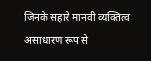जिनके सहारे मानवी व्यक्तित्व असाधारण रूप से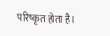परिष्कृत होता है।